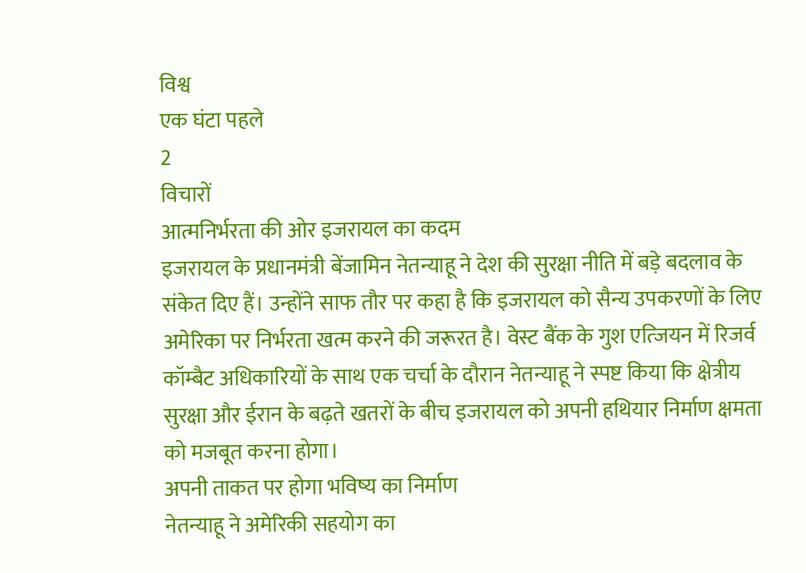विश्व
एक घंटा पहले
2
विचारों
आत्मनिर्भरता की ओर इजरायल का कदम
इजरायल के प्रधानमंत्री बेंजामिन नेतन्याहू ने देश की सुरक्षा नीति में बड़े बदलाव के संकेत दिए हैं। उन्होंने साफ तौर पर कहा है कि इजरायल को सैन्य उपकरणों के लिए अमेरिका पर निर्भरता खत्म करने की जरूरत है। वेस्ट बैंक के गुश एत्जियन में रिजर्व कॉम्बैट अधिकारियों के साथ एक चर्चा के दौरान नेतन्याहू ने स्पष्ट किया कि क्षेत्रीय सुरक्षा और ईरान के बढ़ते खतरों के बीच इजरायल को अपनी हथियार निर्माण क्षमता को मजबूत करना होगा।
अपनी ताकत पर होगा भविष्य का निर्माण
नेतन्याहू ने अमेरिकी सहयोग का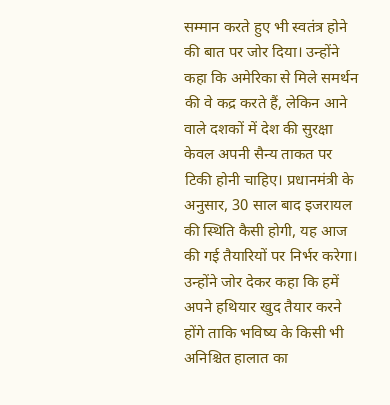सम्मान करते हुए भी स्वतंत्र होने की बात पर जोर दिया। उन्होंने कहा कि अमेरिका से मिले समर्थन की वे कद्र करते हैं, लेकिन आने वाले दशकों में देश की सुरक्षा केवल अपनी सैन्य ताकत पर टिकी होनी चाहिए। प्रधानमंत्री के अनुसार, 30 साल बाद इजरायल की स्थिति कैसी होगी, यह आज की गई तैयारियों पर निर्भर करेगा। उन्होंने जोर देकर कहा कि हमें अपने हथियार खुद तैयार करने होंगे ताकि भविष्य के किसी भी अनिश्चित हालात का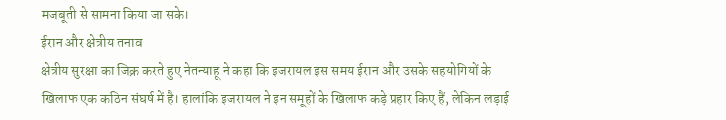मजबूती से सामना किया जा सके।
ईरान और क्षेत्रीय तनाव
क्षेत्रीय सुरक्षा का जिक्र करते हुए नेतन्याहू ने कहा कि इजरायल इस समय ईरान और उसके सहयोगियों के खिलाफ एक कठिन संघर्ष में है। हालांकि इजरायल ने इन समूहों के खिलाफ कड़े प्रहार किए हैं, लेकिन लड़ाई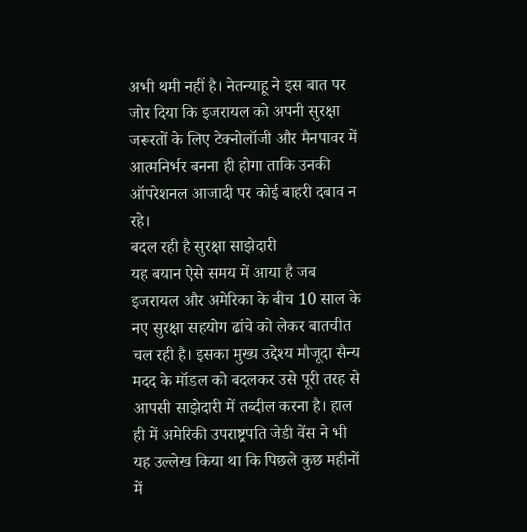अभी थमी नहीं है। नेतन्याहू ने इस बात पर जोर दिया कि इजरायल को अपनी सुरक्षा जरूरतों के लिए टेक्नोलॉजी और मैनपावर में आत्मनिर्भर बनना ही होगा ताकि उनकी ऑपरेशनल आजादी पर कोई बाहरी दबाव न रहे।
बदल रही है सुरक्षा साझेदारी
यह बयान ऐसे समय में आया है जब इजरायल और अमेरिका के बीच 10 साल के नए सुरक्षा सहयोग ढांचे को लेकर बातचीत चल रही है। इसका मुख्य उद्देश्य मौजूदा सैन्य मदद के मॉडल को बदलकर उसे पूरी तरह से आपसी साझेदारी में तब्दील करना है। हाल ही में अमेरिकी उपराष्ट्रपति जेडी वेंस ने भी यह उल्लेख किया था कि पिछले कुछ महीनों में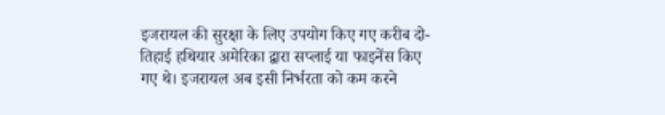इजरायल की सुरक्षा के लिए उपयोग किए गए करीब दो-तिहाई हथियार अमेरिका द्वारा सप्लाई या फाइनेंस किए गए थे। इजरायल अब इसी निर्भरता को कम करने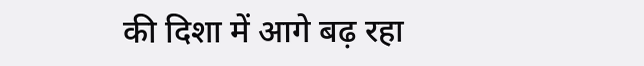की दिशा में आगे बढ़ रहा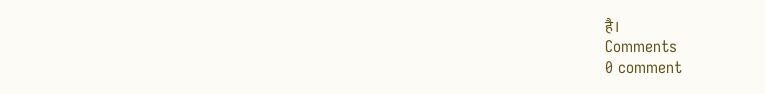है।
Comments
0 comment